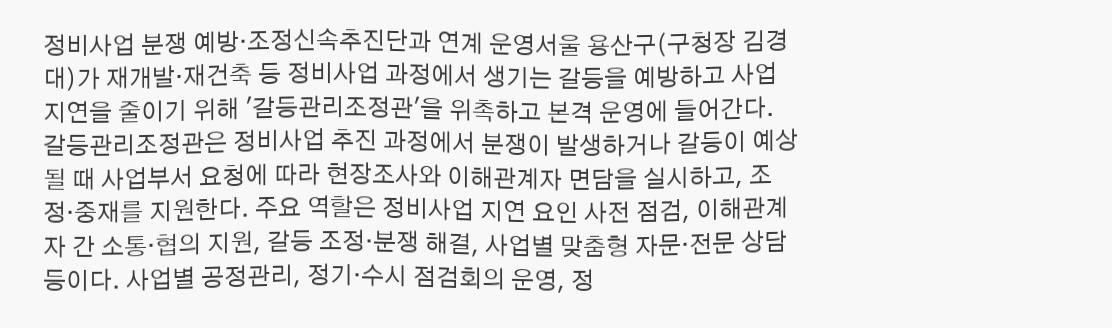정비사업 분쟁 예방·조정신속추진단과 연계 운영서울 용산구(구청장 김경대)가 재개발·재건축 등 정비사업 과정에서 생기는 갈등을 예방하고 사업 지연을 줄이기 위해 '갈등관리조정관'을 위촉하고 본격 운영에 들어간다. 갈등관리조정관은 정비사업 추진 과정에서 분쟁이 발생하거나 갈등이 예상될 때 사업부서 요청에 따라 현장조사와 이해관계자 면담을 실시하고, 조정·중재를 지원한다. 주요 역할은 정비사업 지연 요인 사전 점검, 이해관계자 간 소통·협의 지원, 갈등 조정·분쟁 해결, 사업별 맞춤형 자문·전문 상담 등이다. 사업별 공정관리, 정기·수시 점검회의 운영, 정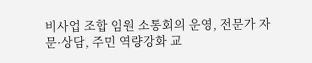비사업 조합 임원 소통회의 운영, 전문가 자문·상담, 주민 역량강화 교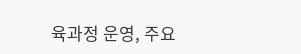육과정 운영, 주요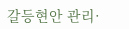갈등현안 관리·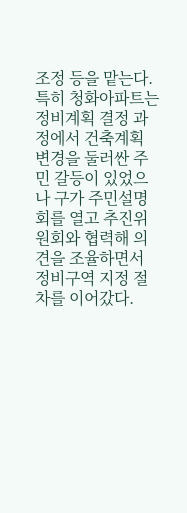조정 등을 맡는다. 특히 청화아파트는 정비계획 결정 과정에서 건축계획 변경을 둘러싼 주민 갈등이 있었으나 구가 주민설명회를 열고 추진위원회와 협력해 의견을 조율하면서 정비구역 지정 절차를 이어갔다.